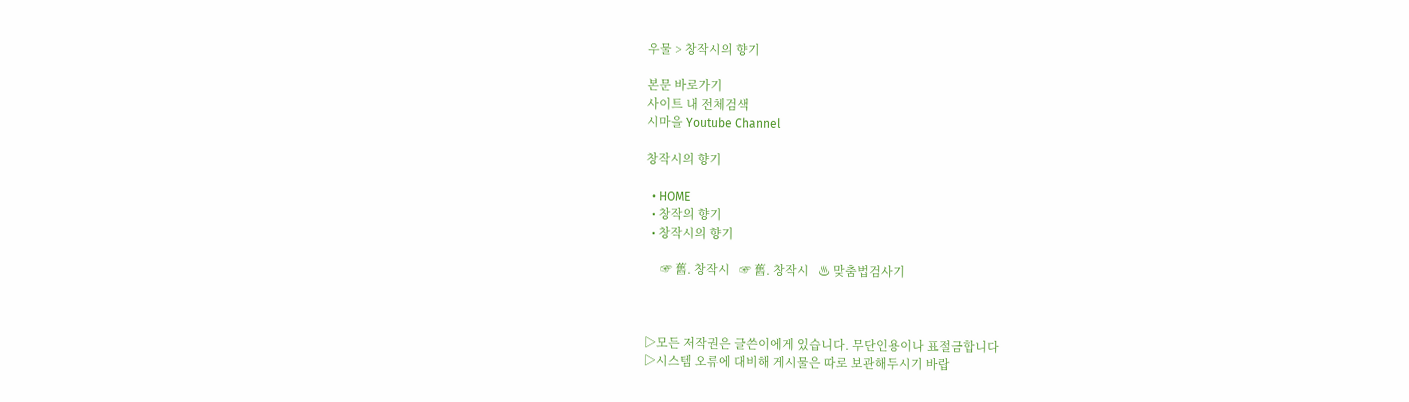우물 > 창작시의 향기

본문 바로가기
사이트 내 전체검색
시마을 Youtube Channel

창작시의 향기

  • HOME
  • 창작의 향기
  • 창작시의 향기

     ☞ 舊. 창작시   ☞ 舊. 창작시   ♨ 맞춤법검사기



▷모든 저작권은 글쓴이에게 있습니다. 무단인용이나 표절금합니다
▷시스템 오류에 대비해 게시물은 따로 보관해두시기 바랍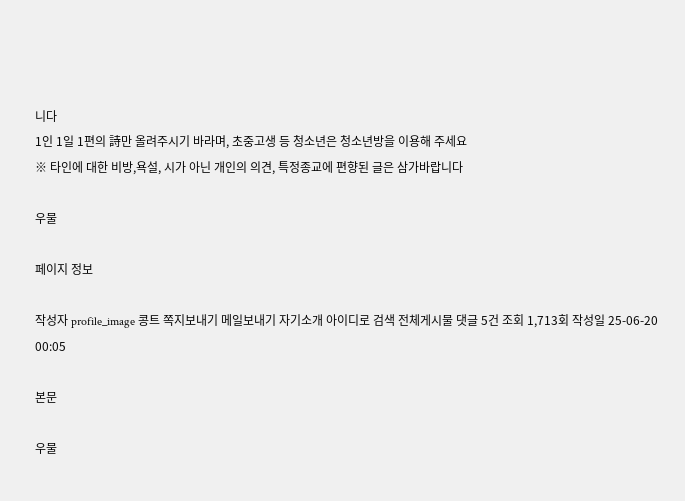니다
1인 1일 1편의 詩만 올려주시기 바라며, 초중고생 등 청소년은 청소년방을 이용해 주세요
※ 타인에 대한 비방,욕설, 시가 아닌 개인의 의견, 특정종교에 편향된 글은 삼가바랍니다

우물

페이지 정보

작성자 profile_image 콩트 쪽지보내기 메일보내기 자기소개 아이디로 검색 전체게시물 댓글 5건 조회 1,713회 작성일 25-06-20 00:05

본문

우물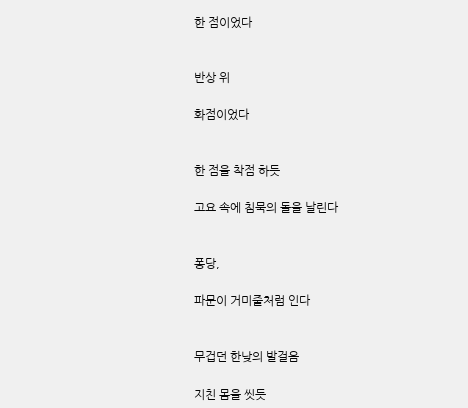한 점이었다


반상 위

화점이었다


한 점을 착점 하듯

고요 속에 침묵의 돌을 날린다


퐁당,

파문이 거미줄처럼 인다


무겁던 한낮의 발걸음

지친 몸을 씻듯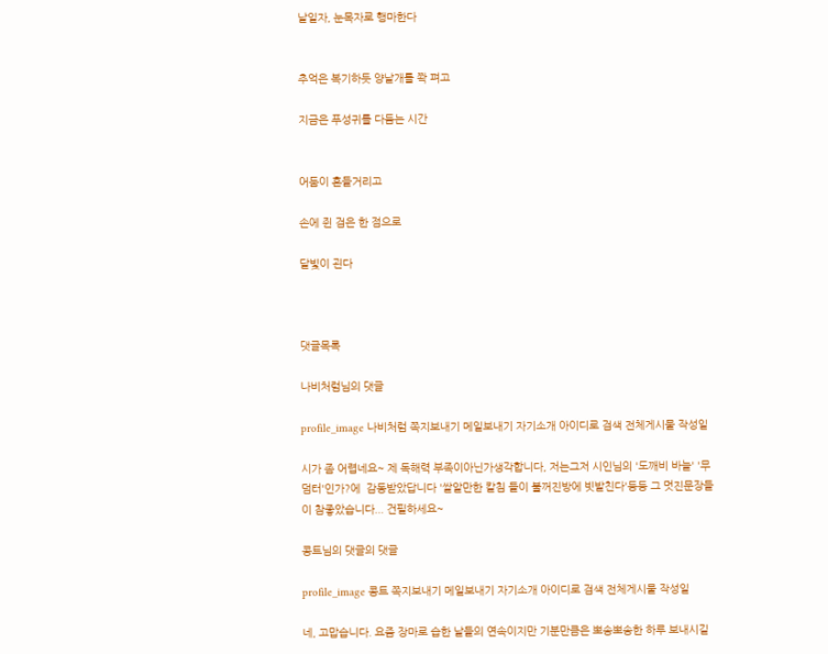날일자, 눈목자로 행마한다


추억은 복기하듯 양날개를 쫙 펴고

지금은 푸성귀를 다듬는 시간


어둠이 흔들거리고

손에 쥔 검은 한 점으로

달빛이 괸다



댓글목록

나비처럼님의 댓글

profile_image 나비처럼 쪽지보내기 메일보내기 자기소개 아이디로 검색 전체게시물 작성일

시가 좀 어렵네요~ 제 독해력 부족이아닌가생각합니다, 저는그저 시인님의 '도깨비 바늘' '무덤터'인가?에  감동받았답니다 '쌀알만한 칼침 들이 불꺼진방에 빗발친다'등등 그 멋진문장들이 참좋았습니다... 건필하세요~

콩트님의 댓글의 댓글

profile_image 콩트 쪽지보내기 메일보내기 자기소개 아이디로 검색 전체게시물 작성일

네, 고맙습니다. 요즘 장마로 습한 날들의 연속이지만 기분만큼은 뽀송뽀송한 하루 보내시길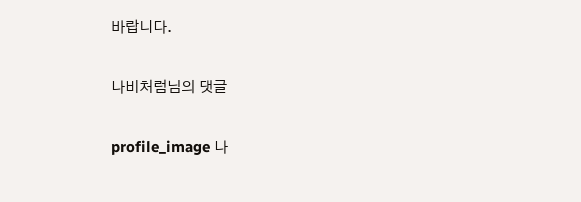바랍니다.

나비처럼님의 댓글

profile_image 나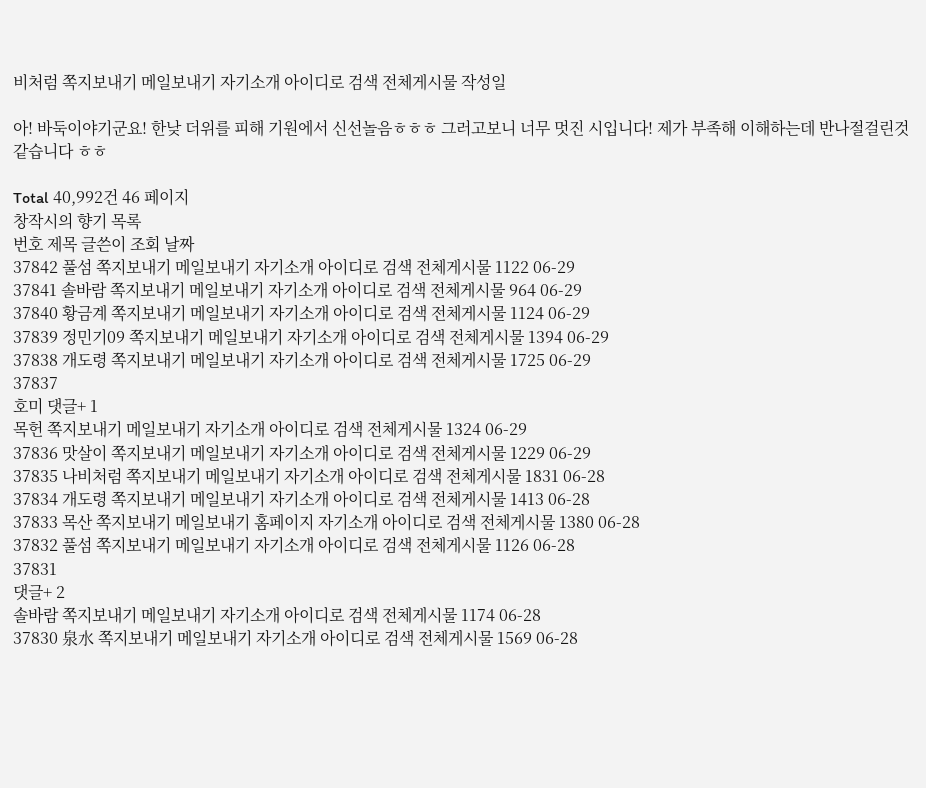비처럼 쪽지보내기 메일보내기 자기소개 아이디로 검색 전체게시물 작성일

아! 바둑이야기군요! 한낮 더위를 피해 기원에서 신선놀음ㅎㅎㅎ 그러고보니 너무 멋진 시입니다! 제가 부족해 이해하는데 반나절걸린것같습니다 ㅎㅎ

Total 40,992건 46 페이지
창작시의 향기 목록
번호 제목 글쓴이 조회 날짜
37842 풀섬 쪽지보내기 메일보내기 자기소개 아이디로 검색 전체게시물 1122 06-29
37841 솔바람 쪽지보내기 메일보내기 자기소개 아이디로 검색 전체게시물 964 06-29
37840 황금계 쪽지보내기 메일보내기 자기소개 아이디로 검색 전체게시물 1124 06-29
37839 정민기09 쪽지보내기 메일보내기 자기소개 아이디로 검색 전체게시물 1394 06-29
37838 개도령 쪽지보내기 메일보내기 자기소개 아이디로 검색 전체게시물 1725 06-29
37837
호미 댓글+ 1
목헌 쪽지보내기 메일보내기 자기소개 아이디로 검색 전체게시물 1324 06-29
37836 맛살이 쪽지보내기 메일보내기 자기소개 아이디로 검색 전체게시물 1229 06-29
37835 나비처럼 쪽지보내기 메일보내기 자기소개 아이디로 검색 전체게시물 1831 06-28
37834 개도령 쪽지보내기 메일보내기 자기소개 아이디로 검색 전체게시물 1413 06-28
37833 목산 쪽지보내기 메일보내기 홈페이지 자기소개 아이디로 검색 전체게시물 1380 06-28
37832 풀섬 쪽지보내기 메일보내기 자기소개 아이디로 검색 전체게시물 1126 06-28
37831
댓글+ 2
솔바람 쪽지보내기 메일보내기 자기소개 아이디로 검색 전체게시물 1174 06-28
37830 泉水 쪽지보내기 메일보내기 자기소개 아이디로 검색 전체게시물 1569 06-28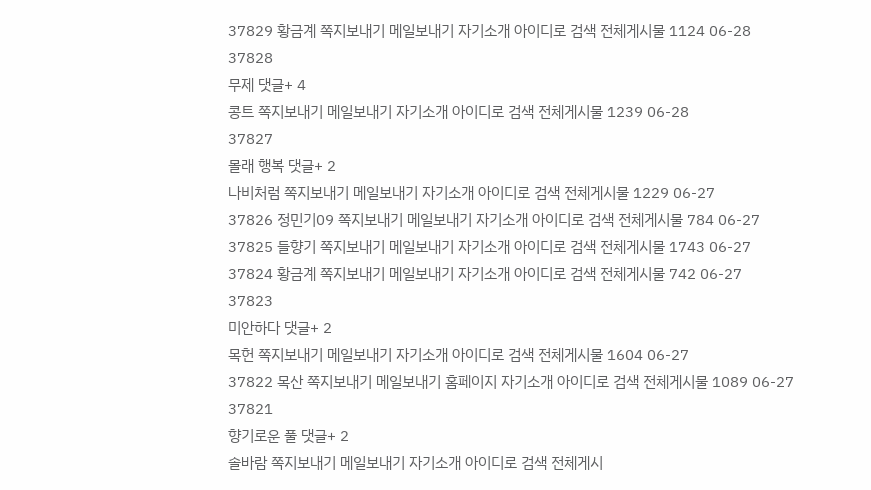37829 황금계 쪽지보내기 메일보내기 자기소개 아이디로 검색 전체게시물 1124 06-28
37828
무제 댓글+ 4
콩트 쪽지보내기 메일보내기 자기소개 아이디로 검색 전체게시물 1239 06-28
37827
몰래 행복 댓글+ 2
나비처럼 쪽지보내기 메일보내기 자기소개 아이디로 검색 전체게시물 1229 06-27
37826 정민기09 쪽지보내기 메일보내기 자기소개 아이디로 검색 전체게시물 784 06-27
37825 들향기 쪽지보내기 메일보내기 자기소개 아이디로 검색 전체게시물 1743 06-27
37824 황금계 쪽지보내기 메일보내기 자기소개 아이디로 검색 전체게시물 742 06-27
37823
미안하다 댓글+ 2
목헌 쪽지보내기 메일보내기 자기소개 아이디로 검색 전체게시물 1604 06-27
37822 목산 쪽지보내기 메일보내기 홈페이지 자기소개 아이디로 검색 전체게시물 1089 06-27
37821
향기로운 풀 댓글+ 2
솔바람 쪽지보내기 메일보내기 자기소개 아이디로 검색 전체게시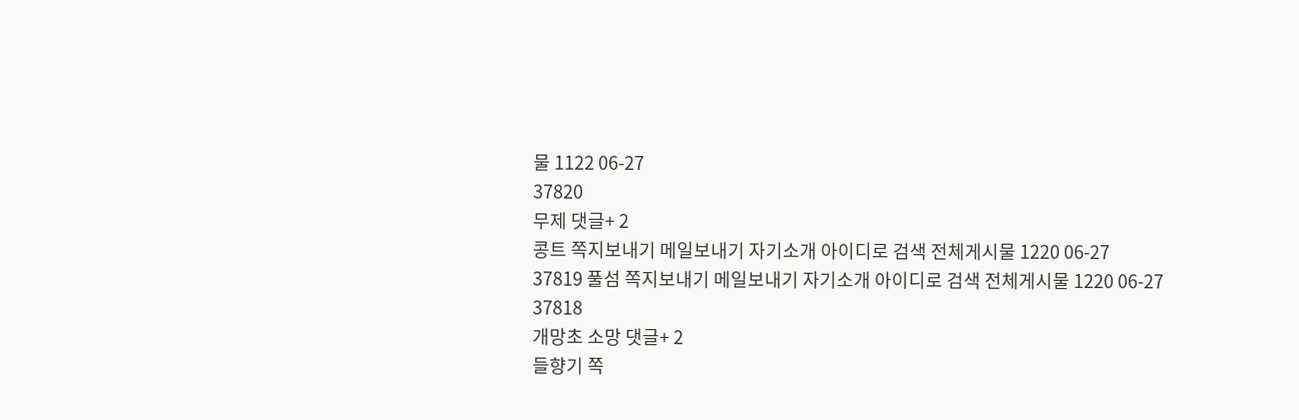물 1122 06-27
37820
무제 댓글+ 2
콩트 쪽지보내기 메일보내기 자기소개 아이디로 검색 전체게시물 1220 06-27
37819 풀섬 쪽지보내기 메일보내기 자기소개 아이디로 검색 전체게시물 1220 06-27
37818
개망초 소망 댓글+ 2
들향기 쪽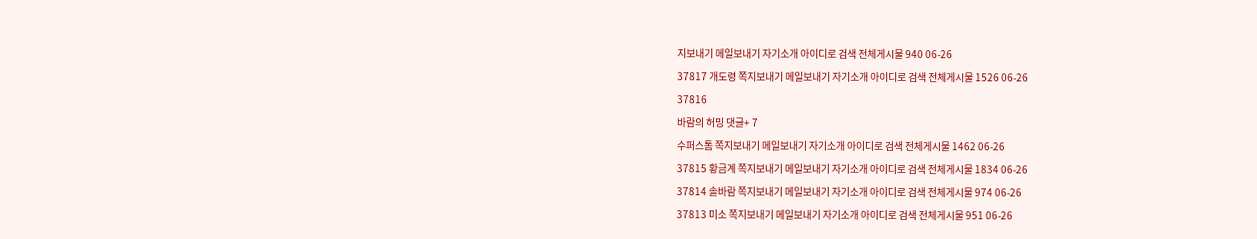지보내기 메일보내기 자기소개 아이디로 검색 전체게시물 940 06-26
37817 개도령 쪽지보내기 메일보내기 자기소개 아이디로 검색 전체게시물 1526 06-26
37816
바람의 허밍 댓글+ 7
수퍼스톰 쪽지보내기 메일보내기 자기소개 아이디로 검색 전체게시물 1462 06-26
37815 황금계 쪽지보내기 메일보내기 자기소개 아이디로 검색 전체게시물 1834 06-26
37814 솔바람 쪽지보내기 메일보내기 자기소개 아이디로 검색 전체게시물 974 06-26
37813 미소 쪽지보내기 메일보내기 자기소개 아이디로 검색 전체게시물 951 06-26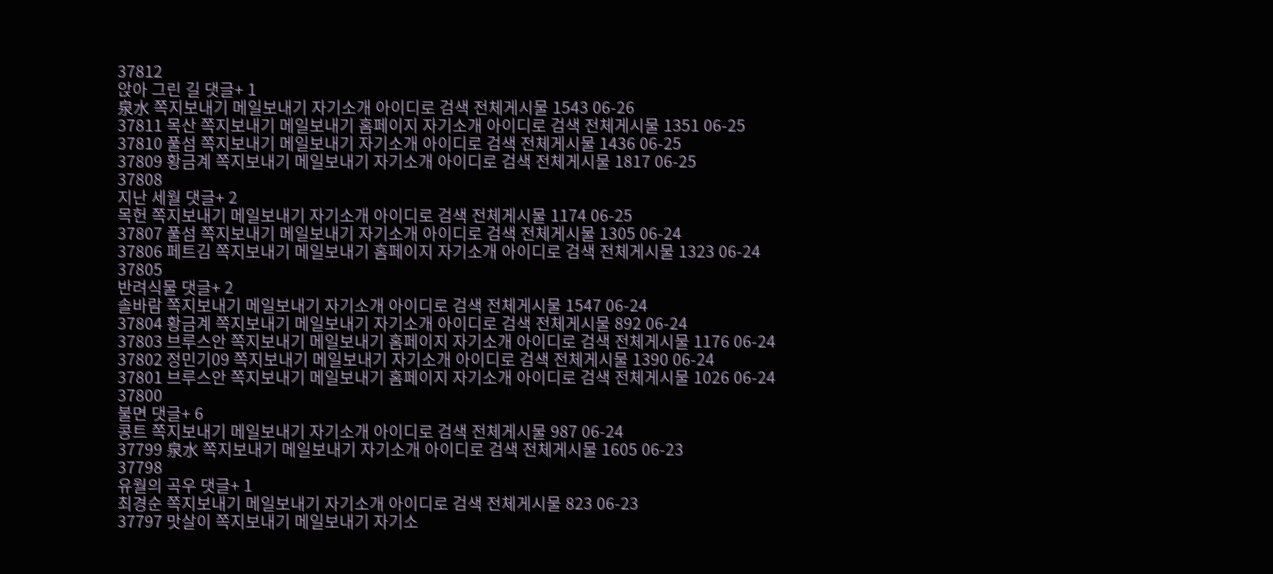37812
앉아 그린 길 댓글+ 1
泉水 쪽지보내기 메일보내기 자기소개 아이디로 검색 전체게시물 1543 06-26
37811 목산 쪽지보내기 메일보내기 홈페이지 자기소개 아이디로 검색 전체게시물 1351 06-25
37810 풀섬 쪽지보내기 메일보내기 자기소개 아이디로 검색 전체게시물 1436 06-25
37809 황금계 쪽지보내기 메일보내기 자기소개 아이디로 검색 전체게시물 1817 06-25
37808
지난 세월 댓글+ 2
목헌 쪽지보내기 메일보내기 자기소개 아이디로 검색 전체게시물 1174 06-25
37807 풀섬 쪽지보내기 메일보내기 자기소개 아이디로 검색 전체게시물 1305 06-24
37806 페트김 쪽지보내기 메일보내기 홈페이지 자기소개 아이디로 검색 전체게시물 1323 06-24
37805
반려식물 댓글+ 2
솔바람 쪽지보내기 메일보내기 자기소개 아이디로 검색 전체게시물 1547 06-24
37804 황금계 쪽지보내기 메일보내기 자기소개 아이디로 검색 전체게시물 892 06-24
37803 브루스안 쪽지보내기 메일보내기 홈페이지 자기소개 아이디로 검색 전체게시물 1176 06-24
37802 정민기09 쪽지보내기 메일보내기 자기소개 아이디로 검색 전체게시물 1390 06-24
37801 브루스안 쪽지보내기 메일보내기 홈페이지 자기소개 아이디로 검색 전체게시물 1026 06-24
37800
불면 댓글+ 6
콩트 쪽지보내기 메일보내기 자기소개 아이디로 검색 전체게시물 987 06-24
37799 泉水 쪽지보내기 메일보내기 자기소개 아이디로 검색 전체게시물 1605 06-23
37798
유월의 곡우 댓글+ 1
최경순 쪽지보내기 메일보내기 자기소개 아이디로 검색 전체게시물 823 06-23
37797 맛살이 쪽지보내기 메일보내기 자기소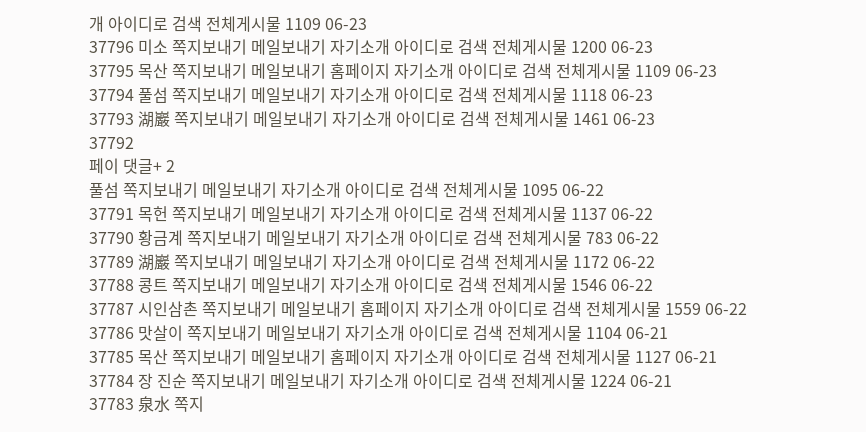개 아이디로 검색 전체게시물 1109 06-23
37796 미소 쪽지보내기 메일보내기 자기소개 아이디로 검색 전체게시물 1200 06-23
37795 목산 쪽지보내기 메일보내기 홈페이지 자기소개 아이디로 검색 전체게시물 1109 06-23
37794 풀섬 쪽지보내기 메일보내기 자기소개 아이디로 검색 전체게시물 1118 06-23
37793 湖巖 쪽지보내기 메일보내기 자기소개 아이디로 검색 전체게시물 1461 06-23
37792
페이 댓글+ 2
풀섬 쪽지보내기 메일보내기 자기소개 아이디로 검색 전체게시물 1095 06-22
37791 목헌 쪽지보내기 메일보내기 자기소개 아이디로 검색 전체게시물 1137 06-22
37790 황금계 쪽지보내기 메일보내기 자기소개 아이디로 검색 전체게시물 783 06-22
37789 湖巖 쪽지보내기 메일보내기 자기소개 아이디로 검색 전체게시물 1172 06-22
37788 콩트 쪽지보내기 메일보내기 자기소개 아이디로 검색 전체게시물 1546 06-22
37787 시인삼촌 쪽지보내기 메일보내기 홈페이지 자기소개 아이디로 검색 전체게시물 1559 06-22
37786 맛살이 쪽지보내기 메일보내기 자기소개 아이디로 검색 전체게시물 1104 06-21
37785 목산 쪽지보내기 메일보내기 홈페이지 자기소개 아이디로 검색 전체게시물 1127 06-21
37784 장 진순 쪽지보내기 메일보내기 자기소개 아이디로 검색 전체게시물 1224 06-21
37783 泉水 쪽지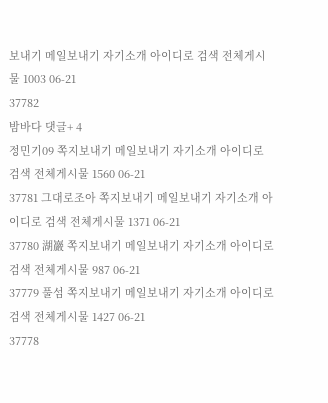보내기 메일보내기 자기소개 아이디로 검색 전체게시물 1003 06-21
37782
밤바다 댓글+ 4
정민기09 쪽지보내기 메일보내기 자기소개 아이디로 검색 전체게시물 1560 06-21
37781 그대로조아 쪽지보내기 메일보내기 자기소개 아이디로 검색 전체게시물 1371 06-21
37780 湖巖 쪽지보내기 메일보내기 자기소개 아이디로 검색 전체게시물 987 06-21
37779 풀섬 쪽지보내기 메일보내기 자기소개 아이디로 검색 전체게시물 1427 06-21
37778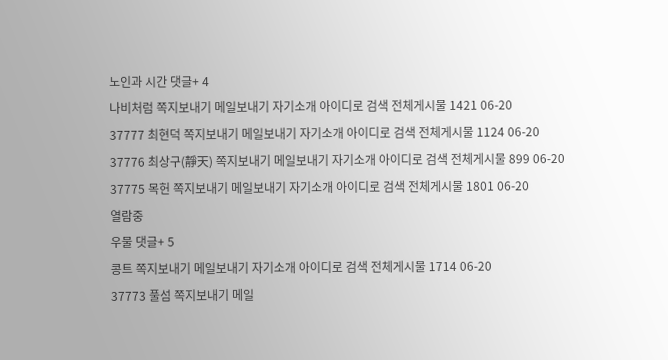노인과 시간 댓글+ 4
나비처럼 쪽지보내기 메일보내기 자기소개 아이디로 검색 전체게시물 1421 06-20
37777 최현덕 쪽지보내기 메일보내기 자기소개 아이디로 검색 전체게시물 1124 06-20
37776 최상구(靜天) 쪽지보내기 메일보내기 자기소개 아이디로 검색 전체게시물 899 06-20
37775 목헌 쪽지보내기 메일보내기 자기소개 아이디로 검색 전체게시물 1801 06-20
열람중
우물 댓글+ 5
콩트 쪽지보내기 메일보내기 자기소개 아이디로 검색 전체게시물 1714 06-20
37773 풀섬 쪽지보내기 메일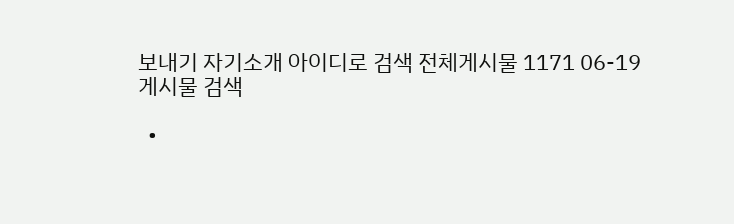보내기 자기소개 아이디로 검색 전체게시물 1171 06-19
게시물 검색

  •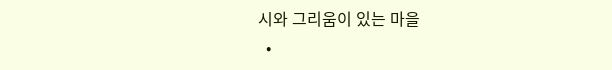시와 그리움이 있는 마을
  •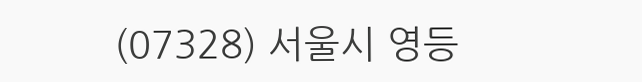(07328) 서울시 영등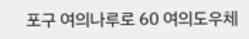포구 여의나루로 60 여의도우체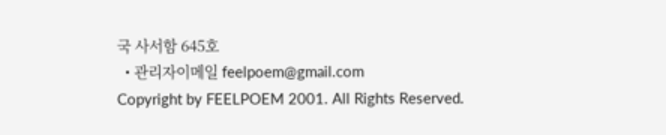국 사서함 645호
  • 관리자이메일 feelpoem@gmail.com
Copyright by FEELPOEM 2001. All Rights Reserved.